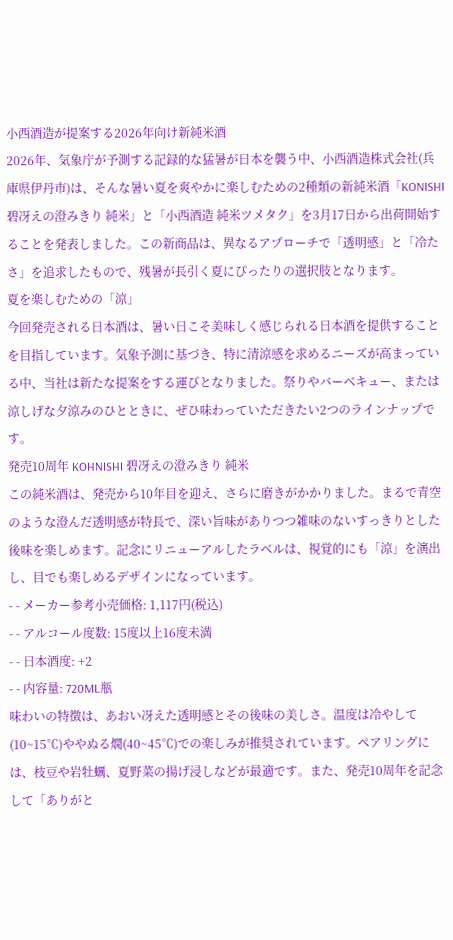小西酒造が提案する2026年向け新純米酒
2026年、気象庁が予測する記録的な猛暑が日本を襲う中、小西酒造株式会社(兵庫県伊丹市)は、そんな暑い夏を爽やかに楽しむための2種類の新純米酒「KONISHI 碧冴えの澄みきり 純米」と「小西酒造 純米ツメタク」を3月17日から出荷開始することを発表しました。この新商品は、異なるアプローチで「透明感」と「冷たさ」を追求したもので、残暑が長引く夏にぴったりの選択肢となります。
夏を楽しむための「涼」
今回発売される日本酒は、暑い日こそ美味しく感じられる日本酒を提供することを目指しています。気象予測に基づき、特に清涼感を求めるニーズが高まっている中、当社は新たな提案をする運びとなりました。祭りやバーベキュー、または涼しげな夕涼みのひとときに、ぜひ味わっていただきたい2つのラインナップです。
発売10周年 KOHNISHI 碧冴えの澄みきり 純米
この純米酒は、発売から10年目を迎え、さらに磨きがかかりました。まるで青空のような澄んだ透明感が特長で、深い旨味がありつつ雑味のないすっきりとした後味を楽しめます。記念にリニューアルしたラベルは、視覚的にも「涼」を演出し、目でも楽しめるデザインになっています。
- - メーカー参考小売価格: 1,117円(税込)
- - アルコール度数: 15度以上16度未満
- - 日本酒度: +2
- - 内容量: 720ML瓶
味わいの特徴は、あおい冴えた透明感とその後味の美しさ。温度は冷やして(10~15℃)ややぬる燗(40~45℃)での楽しみが推奨されています。ペアリングには、枝豆や岩牡蠣、夏野菜の揚げ浸しなどが最適です。また、発売10周年を記念して「ありがと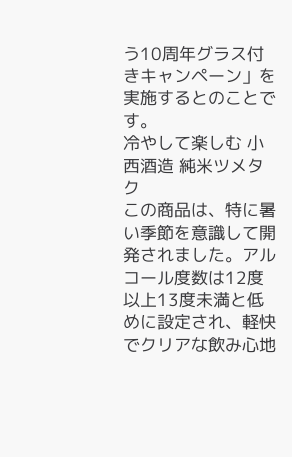う10周年グラス付きキャンペーン」を実施するとのことです。
冷やして楽しむ 小西酒造 純米ツメタク
この商品は、特に暑い季節を意識して開発されました。アルコール度数は12度以上13度未満と低めに設定され、軽快でクリアな飲み心地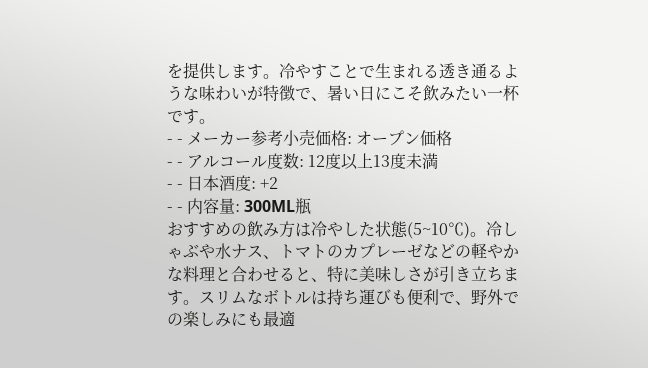を提供します。冷やすことで生まれる透き通るような味わいが特徴で、暑い日にこそ飲みたい一杯です。
- - メーカー参考小売価格: オープン価格
- - アルコール度数: 12度以上13度未満
- - 日本酒度: +2
- - 内容量: 300ML瓶
おすすめの飲み方は冷やした状態(5~10℃)。冷しゃぶや水ナス、トマトのカプレーゼなどの軽やかな料理と合わせると、特に美味しさが引き立ちます。スリムなボトルは持ち運びも便利で、野外での楽しみにも最適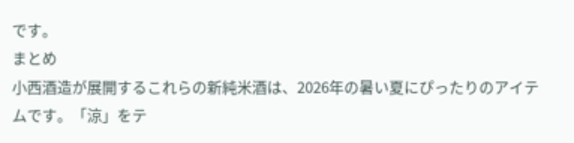です。
まとめ
小西酒造が展開するこれらの新純米酒は、2026年の暑い夏にぴったりのアイテムです。「涼」をテ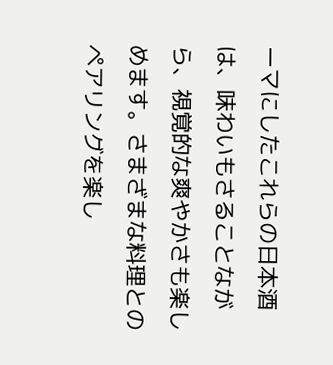ーマにしたこれらの日本酒は、味わいもさることながら、視覚的な爽やかさも楽しめます。さまざまな料理とのペアリングを楽し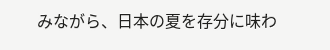みながら、日本の夏を存分に味わ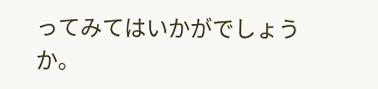ってみてはいかがでしょうか。